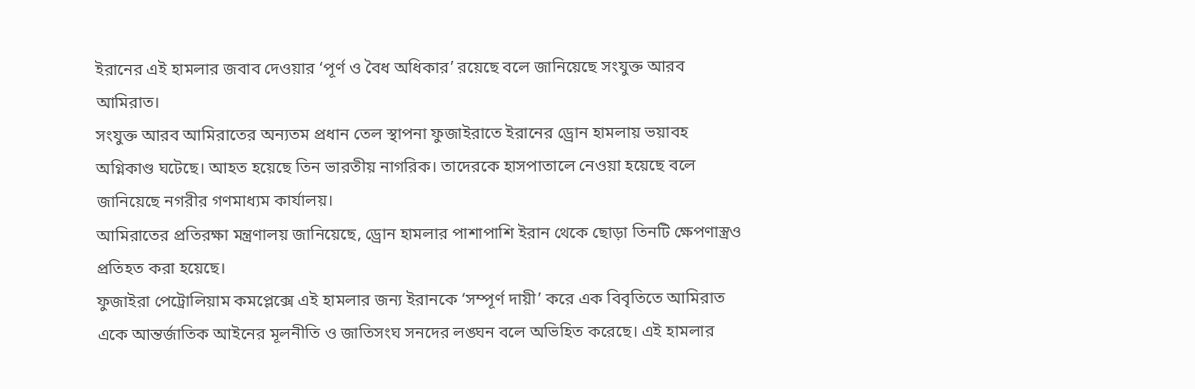ইরানের এই হামলার জবাব দেওয়ার ‘পূর্ণ ও বৈধ অধিকার’ রয়েছে বলে জানিয়েছে সংযুক্ত আরব আমিরাত।
সংযুক্ত আরব আমিরাতের অন্যতম প্রধান তেল স্থাপনা ফুজাইরাতে ইরানের ড্রোন হামলায় ভয়াবহ অগ্নিকাণ্ড ঘটেছে। আহত হয়েছে তিন ভারতীয় নাগরিক। তাদেরকে হাসপাতালে নেওয়া হয়েছে বলে জানিয়েছে নগরীর গণমাধ্যম কার্যালয়।
আমিরাতের প্রতিরক্ষা মন্ত্রণালয় জানিয়েছে, ড্রোন হামলার পাশাপাশি ইরান থেকে ছোড়া তিনটি ক্ষেপণাস্ত্রও প্রতিহত করা হয়েছে।
ফুজাইরা পেট্রোলিয়াম কমপ্লেক্সে এই হামলার জন্য ইরানকে ‘সম্পূর্ণ দায়ী’ করে এক বিবৃতিতে আমিরাত একে আন্তর্জাতিক আইনের মূলনীতি ও জাতিসংঘ সনদের লঙ্ঘন বলে অভিহিত করেছে। এই হামলার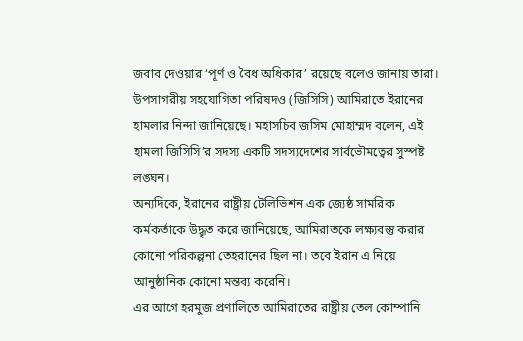জবাব দেওয়ার ‘পূর্ণ ও বৈধ অধিকার’ রয়েছে বলেও জানায় তারা।
উপসাগরীয় সহযোগিতা পরিষদও (জিসিসি) আমিরাতে ইরানের হামলার নিন্দা জানিয়েছে। মহাসচিব জসিম মোহাম্মদ বলেন, এই হামলা জিসিসি’র সদস্য একটি সদস্যদেশের সার্বভৌমত্বের সুস্পষ্ট লঙ্ঘন।
অন্যদিকে, ইরানের রাষ্ট্রীয় টেলিভিশন এক জ্যেষ্ঠ সামরিক কর্মকর্তাকে উদ্ধৃত করে জানিয়েছে, আমিরাতকে লক্ষ্যবস্তু করার কোনো পরিকল্পনা তেহরানের ছিল না। তবে ইরান এ নিয়ে আনুষ্ঠানিক কোনো মন্তব্য করেনি।
এর আগে হরমুজ প্রণালিতে আমিরাতের রাষ্ট্রীয় তেল কোম্পানি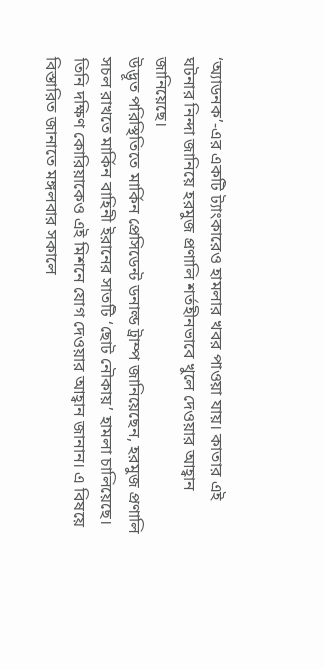‘অ্যাডনক’-এর একটি ট্যাংকারেও হামলার খবর পাওয়া যায়। কাতার এই ঘটনার নিন্দা জানিয়ে হরমুজ প্রণালি শর্তহীনভাবে খুলে দেওয়ার আহ্বান জানিয়েছে।
উদ্ভূত পরিস্থিতিতে মার্কিন প্রেসিডেন্ট ডনাল্ড ট্রাম্প জানিয়েছেন, হরমুজ প্রণালি সচল রাখতে মার্কিন বাহিনী ইরানের সাতটি ‘ছোট নৌকায়’ হামলা চালিয়েছে।
তিনি দক্ষিণ কোরিয়াকেও এই মিশনে যোগ দেওয়ার আহ্বান জানান। এ বিষয়ে বিস্তারিত জানাতে মঙ্গলবার সকালে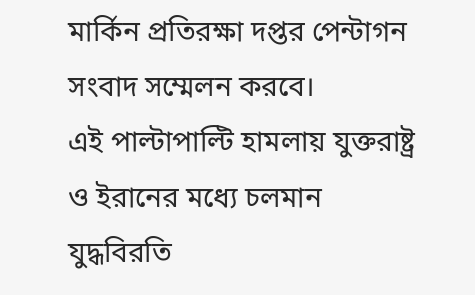মার্কিন প্রতিরক্ষা দপ্তর পেন্টাগন সংবাদ সম্মেলন করবে।
এই পাল্টাপাল্টি হামলায় যুক্তরাষ্ট্র ও ইরানের মধ্যে চলমান যুদ্ধবিরতি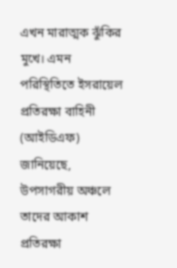এখন মারাত্মক ঝুঁকির মুখে। এমন পরিস্থিতিতে ইসরায়েল প্রতিরক্ষা বাহিনী (আইডিএফ) জানিয়েছে, উপসাগরীয় অঞ্চলে তাদের আকাশ প্রতিরক্ষা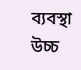ব্যবস্থা উচ্চ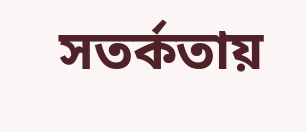সতর্কতায়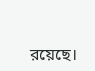রয়েছে।